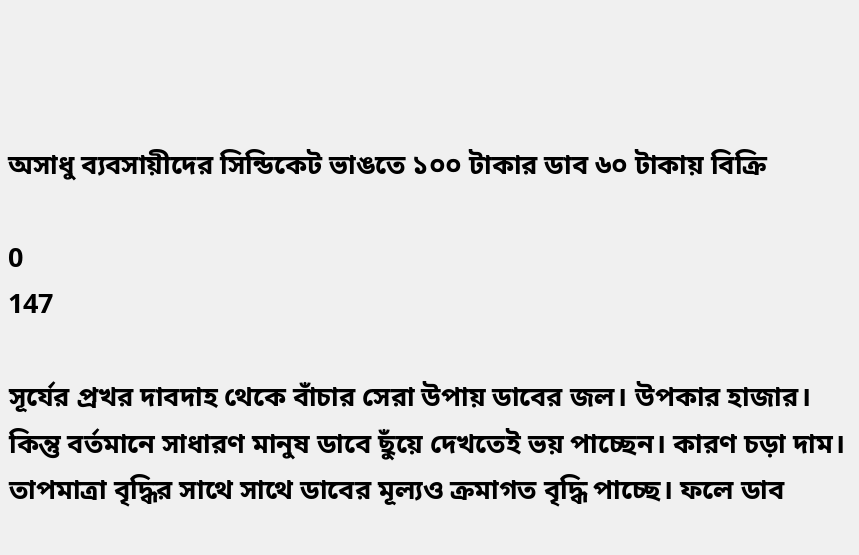অসাধু ব্যবসায়ীদের সিন্ডিকেট ভাঙতে ১০০ টাকার ডাব ৬০ টাকায় বিক্রি

0
147

সূর্যের প্রখর দাবদাহ থেকে বাঁচার সেরা উপায় ডাবের জল। উপকার হাজার। কিন্তু বর্তমানে সাধারণ মানুষ ডাবে ছুঁয়ে দেখতেই ভয় পাচ্ছেন। কারণ চড়া দাম। তাপমাত্রা বৃদ্ধির সাথে সাথে ডাবের মূল্যও ক্রমাগত বৃদ্ধি পাচ্ছে। ফলে ডাব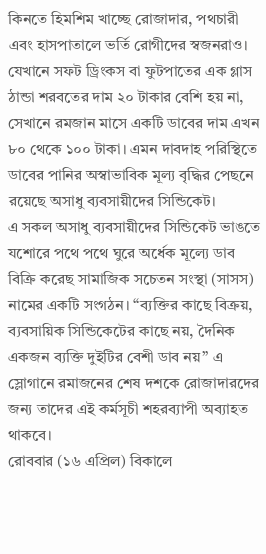কিনতে হিমশিম খাচ্ছে রোজাদার, পথচারী এবং হাসপাতালে ভর্তি রোগীদের স্বজনরাও।
যেখানে সফট ড্রিংকস বা ফুটপাতের এক গ্লাস ঠান্ডা শরবতের দাম ২০ টাকার বেশি হয় না, সেখানে রমজান মাসে একটি ডাবের দাম এখন ৮০ থেকে ১০০ টাকা। এমন দাবদাহ পরিস্থিতে ডাবের পানির অস্বাভাবিক মূল্য বৃদ্ধির পেছনে রয়েছে অসাধু ব্যবসায়ীদের সিন্ডিকেট।
এ সকল অসাধু ব্যবসায়ীদের সিন্ডিকেট ভাঙতে যশোরে পথে পথে ঘুরে অর্ধেক মূল্যে ডাব বিক্রি করেছ সামাজিক সচেতন সংস্থা (সাসস) নামের একটি সংগঠন। “ব্যক্তির কাছে বিক্রয়, ব্যবসায়িক সিন্ডিকেটের কাছে নয়, দৈনিক একজন ব্যক্তি দুইটির বেশী ডাব নয়” এ স্লোগানে রমাজনের শেষ দশকে রোজাদারদের জন্য তাদের এই কর্মসূচী শহরব্যাপী অব্যাহত থাকবে।
রোববার (১৬ এপ্রিল) বিকালে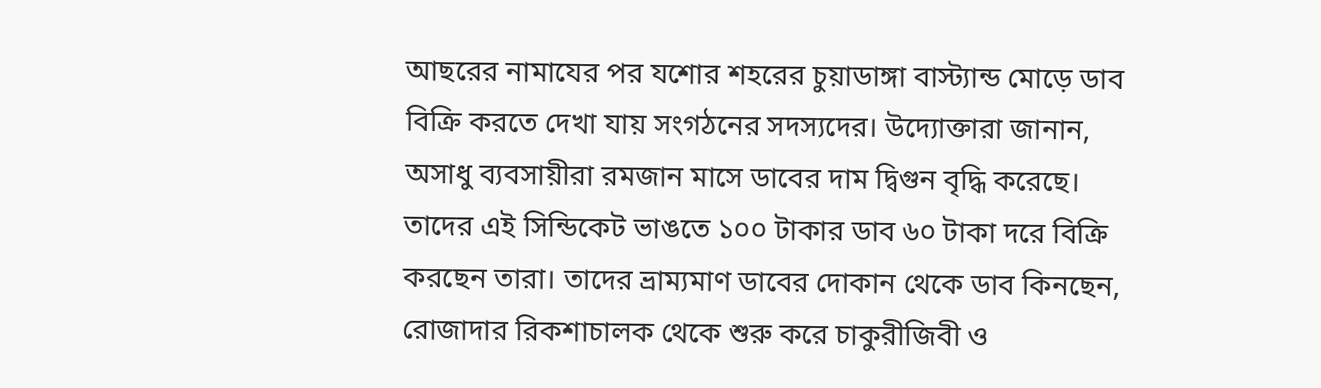আছরের নামাযের পর যশোর শহরের চুয়াডাঙ্গা বাস্ট্যান্ড মোড়ে ডাব বিক্রি করতে দেখা যায় সংগঠনের সদস্যদের। উদ্যোক্তারা জানান, অসাধু ব্যবসায়ীরা রমজান মাসে ডাবের দাম দ্বিগুন বৃদ্ধি করেছে। তাদের এই সিন্ডিকেট ভাঙতে ১০০ টাকার ডাব ৬০ টাকা দরে বিক্রি করছেন তারা। তাদের ভ্রাম্যমাণ ডাবের দোকান থেকে ডাব কিনছেন, রোজাদার রিকশাচালক থেকে শুরু করে চাকুরীজিবী ও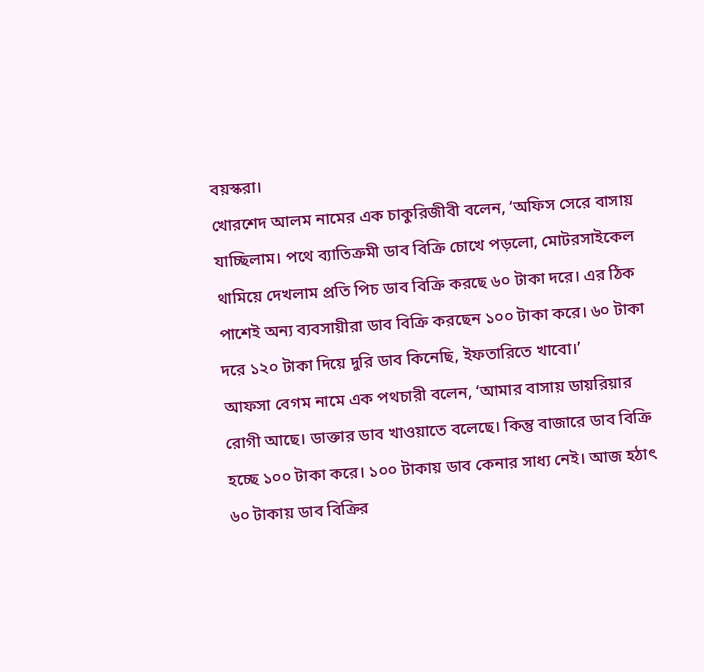বয়স্করা।
খোরশেদ আলম নামের এক চাকুরিজীবী বলেন, ‘অফিস সেরে বাসায় যাচ্ছিলাম। পথে ব্যাতিক্রমী ডাব বিক্রি চোখে পড়লো, মোটরসাইকেল থামিয়ে দেখলাম প্রতি পিচ ডাব বিক্রি করছে ৬০ টাকা দরে। এর ঠিক পাশেই অন্য ব্যবসায়ীরা ডাব বিক্রি করছেন ১০০ টাকা করে। ৬০ টাকা দরে ১২০ টাকা দিয়ে দুরি ডাব কিনেছি, ইফতারিতে খাবো।’
আফসা বেগম নামে এক পথচারী বলেন, ‘আমার বাসায় ডায়রিয়ার রোগী আছে। ডাক্তার ডাব খাওয়াতে বলেছে। কিন্তু বাজারে ডাব বিক্রি হচ্ছে ১০০ টাকা করে। ১০০ টাকায় ডাব কেনার সাধ্য নেই। আজ হঠাৎ ৬০ টাকায় ডাব বিক্রির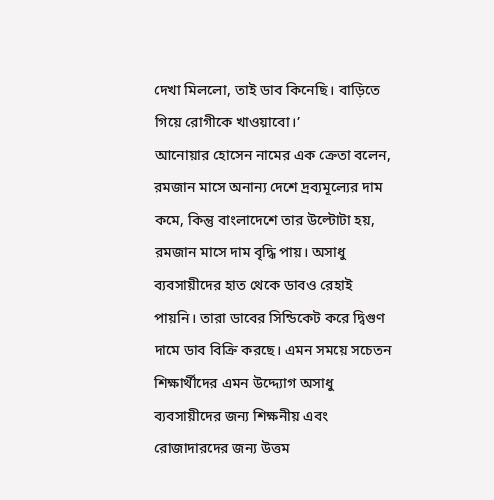দেখা মিললো, তাই ডাব কিনেছি। বাড়িতে গিয়ে রোগীকে খাওয়াবো।’
আনোয়ার হোসেন নামের এক ক্রেতা বলেন, রমজান মাসে অনান্য দেশে দ্রব্যমূল্যের দাম কমে, কিন্তু বাংলাদেশে তার উল্টোটা হয়, রমজান মাসে দাম বৃদ্ধি পায়। অসাধু ব্যবসায়ীদের হাত থেকে ডাবও রেহাই পায়নি। তারা ডাবের সিন্ডিকেট করে দ্বিগুণ দামে ডাব বিক্রি করছে। এমন সময়ে সচেতন শিক্ষার্থীদের এমন উদ্দ্যোগ অসাধু ব্যবসায়ীদের জন্য শিক্ষনীয় এবং রোজাদারদের জন্য উত্তম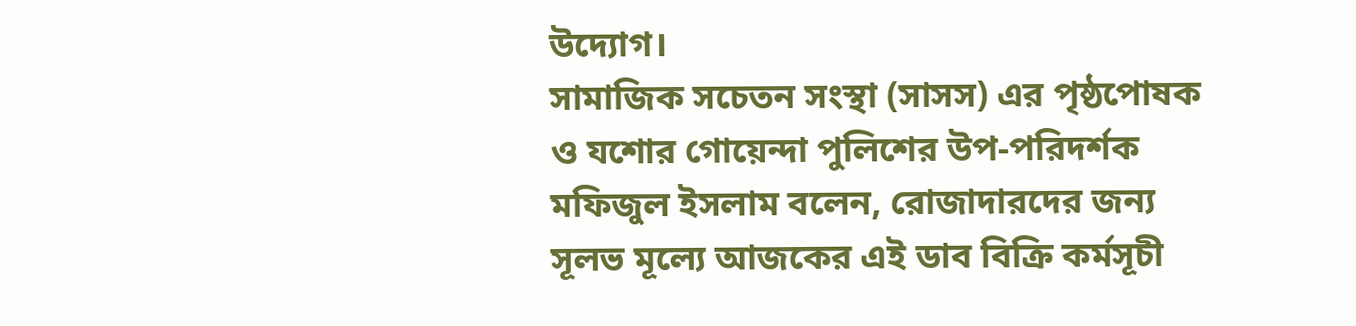উদ্যোগ।
সামাজিক সচেতন সংস্থা (সাসস) এর পৃষ্ঠপোষক ও যশোর গোয়েন্দা পুলিশের উপ-পরিদর্শক মফিজুল ইসলাম বলেন, রোজাদারদের জন্য সূলভ মূল্যে আজকের এই ডাব বিক্রি কর্মসূচী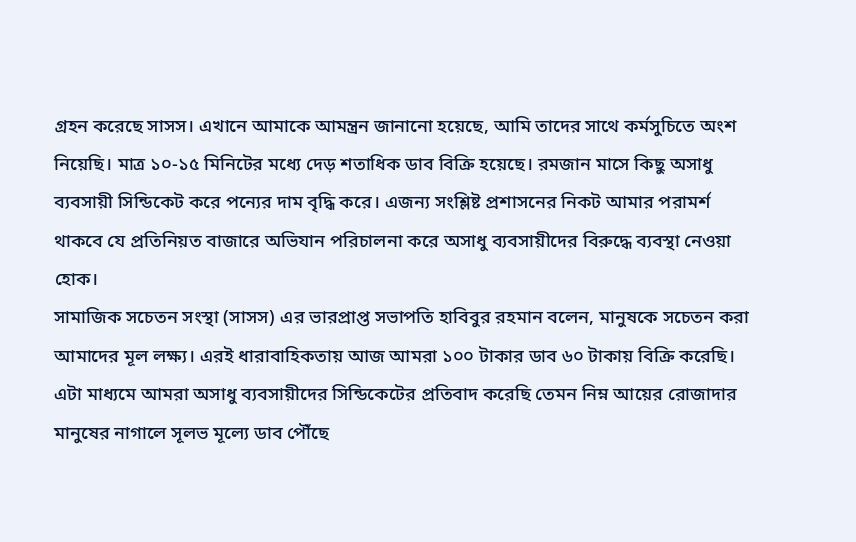গ্রহন করেছে সাসস। এখানে আমাকে আমন্ত্রন জানানো হয়েছে, আমি তাদের সাথে কর্মসুচিতে অংশ নিয়েছি। মাত্র ১০-১৫ মিনিটের মধ্যে দেড় শতাধিক ডাব বিক্রি হয়েছে। রমজান মাসে কিছু অসাধু ব্যবসায়ী সিন্ডিকেট করে পন্যের দাম বৃদ্ধি করে। এজন্য সংশ্লিষ্ট প্রশাসনের নিকট আমার পরামর্শ থাকবে যে প্রতিনিয়ত বাজারে অভিযান পরিচালনা করে অসাধু ব্যবসায়ীদের বিরুদ্ধে ব্যবস্থা নেওয়া হোক।
সামাজিক সচেতন সংস্থা (সাসস) এর ভারপ্রাপ্ত সভাপতি হাবিবুর রহমান বলেন, মানুষকে সচেতন করা আমাদের মূল লক্ষ্য। এরই ধারাবাহিকতায় আজ আমরা ১০০ টাকার ডাব ৬০ টাকায় বিক্রি করেছি। এটা মাধ্যমে আমরা অসাধু ব্যবসায়ীদের সিন্ডিকেটের প্রতিবাদ করেছি তেমন নিম্ন আয়ের রোজাদার মানুষের নাগালে সূলভ মূল্যে ডাব পৌঁছে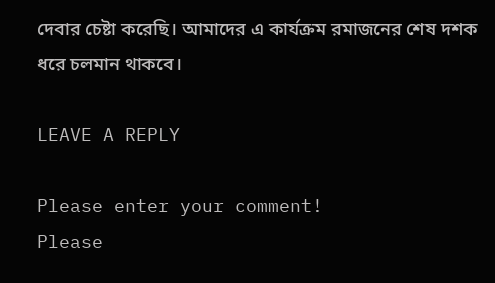দেবার চেষ্টা করেছি। আমাদের এ কার্যক্রম রমাজনের শেষ দশক ধরে চলমান থাকবে।

LEAVE A REPLY

Please enter your comment!
Please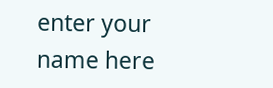enter your name here